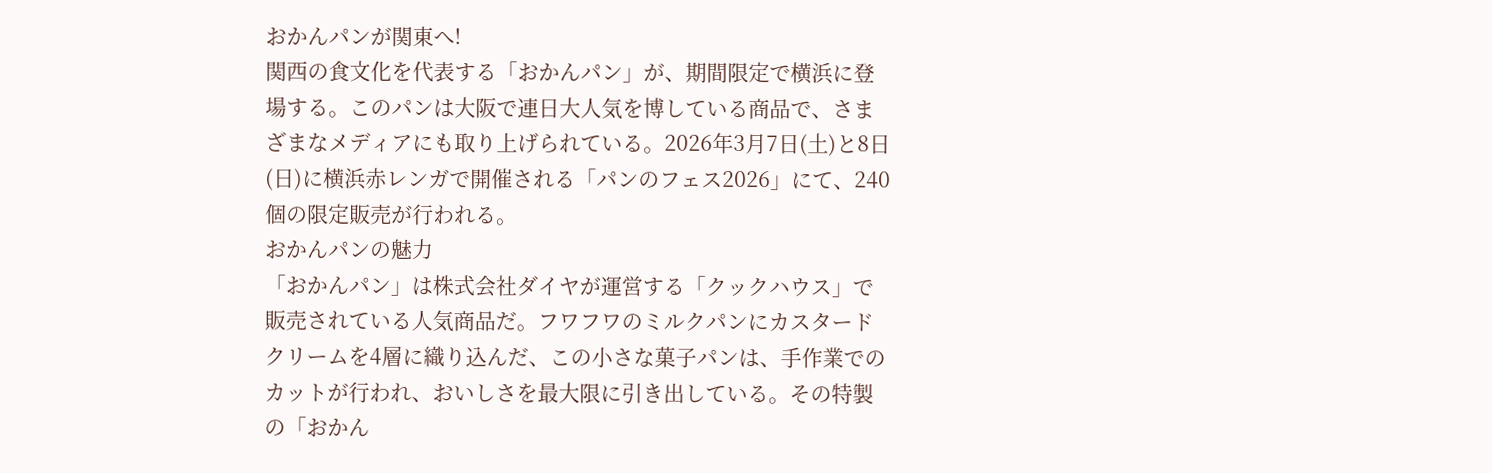おかんパンが関東へ!
関西の食文化を代表する「おかんパン」が、期間限定で横浜に登場する。このパンは大阪で連日大人気を博している商品で、さまざまなメディアにも取り上げられている。2026年3月7日(土)と8日(日)に横浜赤レンガで開催される「パンのフェス2026」にて、240個の限定販売が行われる。
おかんパンの魅力
「おかんパン」は株式会社ダイヤが運営する「クックハウス」で販売されている人気商品だ。フワフワのミルクパンにカスタードクリームを4層に織り込んだ、この小さな菓子パンは、手作業でのカットが行われ、おいしさを最大限に引き出している。その特製の「おかん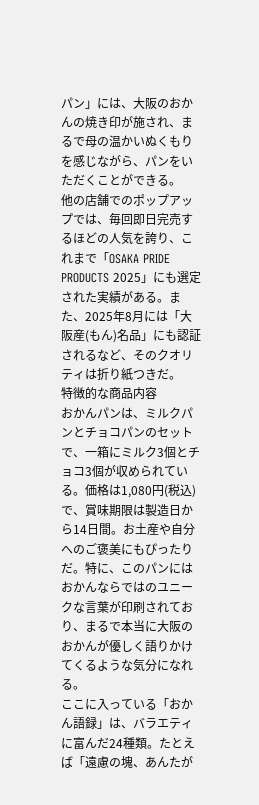パン」には、大阪のおかんの焼き印が施され、まるで母の温かいぬくもりを感じながら、パンをいただくことができる。
他の店舗でのポップアップでは、毎回即日完売するほどの人気を誇り、これまで「OSAKA PRIDE PRODUCTS 2025」にも選定された実績がある。また、2025年8月には「大阪産(もん)名品」にも認証されるなど、そのクオリティは折り紙つきだ。
特徴的な商品内容
おかんパンは、ミルクパンとチョコパンのセットで、一箱にミルク3個とチョコ3個が収められている。価格は1,080円(税込)で、賞味期限は製造日から14日間。お土産や自分へのご褒美にもぴったりだ。特に、このパンにはおかんならではのユニークな言葉が印刷されており、まるで本当に大阪のおかんが優しく語りかけてくるような気分になれる。
ここに入っている「おかん語録」は、バラエティに富んだ24種類。たとえば「遠慮の塊、あんたが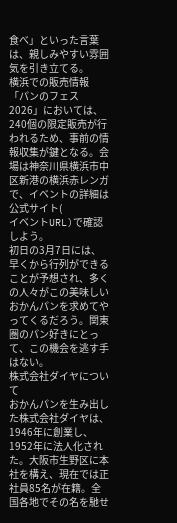食べ」といった言葉は、親しみやすい雰囲気を引き立てる。
横浜での販売情報
「パンのフェス2026」においては、240個の限定販売が行われるため、事前の情報収集が鍵となる。会場は神奈川県横浜市中区新港の横浜赤レンガで、イベントの詳細は公式サイト(
イベントURL)で確認しよう。
初日の3月7日には、早くから行列ができることが予想され、多くの人々がこの美味しいおかんパンを求めてやってくるだろう。関東圏のパン好きにとって、この機会を逃す手はない。
株式会社ダイヤについて
おかんパンを生み出した株式会社ダイヤは、1946年に創業し、1952年に法人化された。大阪市生野区に本社を構え、現在では正社員85名が在籍。全国各地でその名を馳せ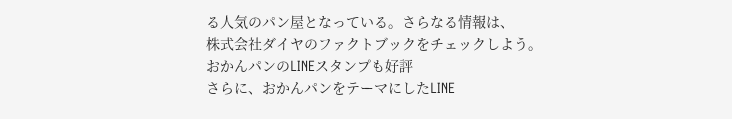る人気のパン屋となっている。さらなる情報は、
株式会社ダイヤのファクトブックをチェックしよう。
おかんパンのLINEスタンプも好評
さらに、おかんパンをテーマにしたLINE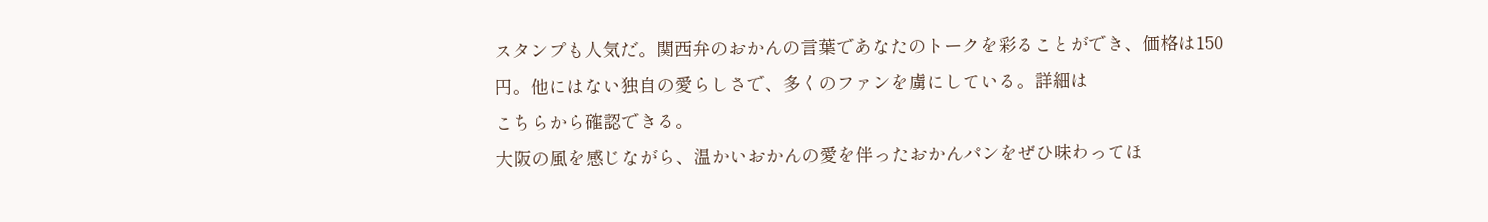スタンプも人気だ。関西弁のおかんの言葉であなたのトークを彩ることができ、価格は150円。他にはない独自の愛らしさで、多くのファンを虜にしている。詳細は
こちらから確認できる。
大阪の風を感じながら、温かいおかんの愛を伴ったおかんパンをぜひ味わってほ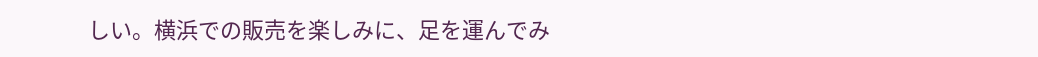しい。横浜での販売を楽しみに、足を運んでみ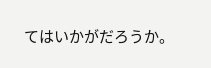てはいかがだろうか。